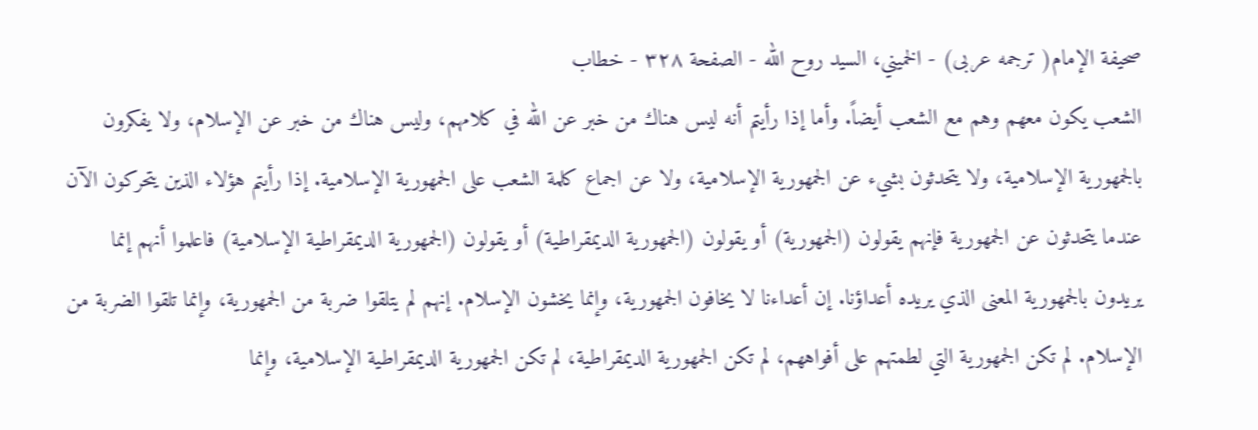صحيفة الإمام( ترجمه عربى) - الخميني، السيد روح الله - الصفحة ٣٢٨ - خطاب
الشعب يكون معهم وهم مع الشعب أيضاً. وأما إذا رأيتم أنه ليس هناك من خبر عن الله في كلامهم، وليس هناك من خبر عن الإسلام، ولا يفكرون بالجمهورية الإسلامية، ولا يتحدثون بشيء عن الجمهورية الإسلامية، ولا عن اجماع كلمة الشعب على الجمهورية الإسلامية. إذا رأيتم هؤلاء الذين يتحركون الآن عندما يتحدثون عن الجمهورية فإنهم يقولون (الجمهورية) أو يقولون (الجمهورية الديمقراطية) أو يقولون (الجمهورية الديمقراطية الإسلامية) فاعلموا أنهم إنما يريدون بالجمهورية المعنى الذي يريده أعداؤنا. إن أعداءنا لا يخافون الجمهورية، وإنما يخشون الإسلام. إنهم لم يتلقوا ضربة من الجمهورية، وإنما تلقوا الضربة من الإسلام. لم تكن الجمهورية التي لطمتهم على أفواههم، لم تكن الجمهورية الديمقراطية، لم تكن الجمهورية الديمقراطية الإسلامية، وإنما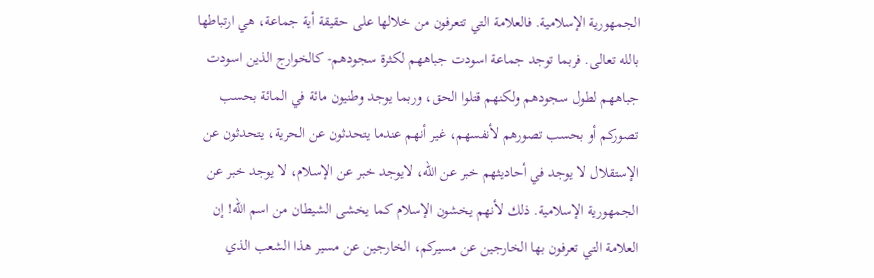الجمهورية الإسلامية. فالعلامة التي تتعرفون من خلالها على حقيقة أية جماعة، هي ارتباطها بالله تعالى. فربما توجد جماعة اسودت جباههم لكثرة سجودهم- كالخوارج الذين اسودت جباههم لطول سجودهم ولكنهم قتلوا الحق، وربما يوجد وطنيون مائة في المائة بحسب تصوركم أو بحسب تصورهم لأنفسهم، غير أنهم عندما يتحدثون عن الحرية، يتحدثون عن الإستقلال لا يوجد في أحاديثهم خبر عن الله، لايوجد خبر عن الإسلام، لا يوجد خبر عن الجمهورية الإسلامية. ذلك لأنهم يخشون الإسلام كما يخشى الشيطان من اسم الله! إن العلامة التي تعرفون بها الخارجين عن مسيركم، الخارجين عن مسير هذا الشعب الذي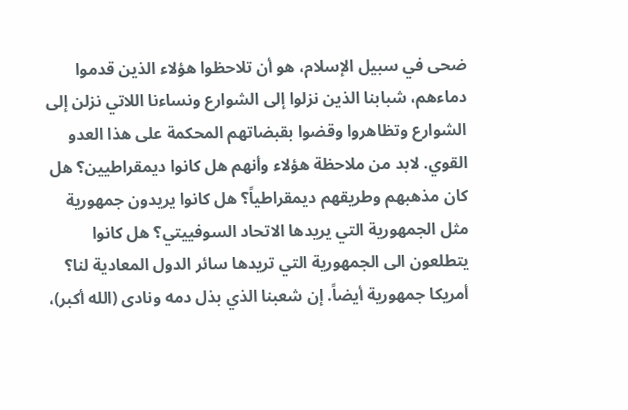ضحى في سبيل الإسلام، هو أن تلاحظوا هؤلاء الذين قدموا دماءهم، شبابنا الذين نزلوا إلى الشوارع ونساءنا اللاتي نزلن إلى الشوارع وتظاهروا وقضوا بقبضاتهم المحكمة على هذا العدو القوي. لابد من ملاحظة هؤلاء وأنهم هل كانوا ديمقراطيين؟ هل كان مذهبهم وطريقهم ديمقراطياً؟ هل كانوا يريدون جمهورية مثل الجمهورية التي يريدها الاتحاد السوفييتي؟ هل كانوا يتطلعون الى الجمهورية التي تريدها سائر الدول المعادية لنا؟ أمريكا جمهورية أيضاً. إن شعبنا الذي بذل دمه ونادى (الله أكبر)،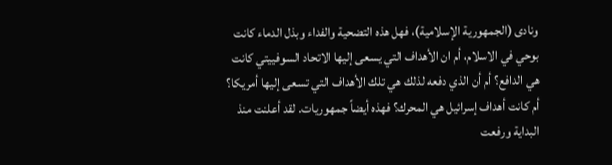ونادى (الجمهورية الإسلامية)، فهل هذه التضحية والفداء وبذل الدماء كانت بوحي في الاسلام، أم ان الأهداف التي يسعى إليها الاتحاد السوفييتي كانت هي الدافع؟ أم أن الذي دفعه لذلك هي تلك الأهداف التي تسعى إليها أمريكا؟ أم كانت أهداف إسرائيل هي المحرك؟ فهذه أيضاً جمهوريات. لقد أعلنت منذ البداية ورفعت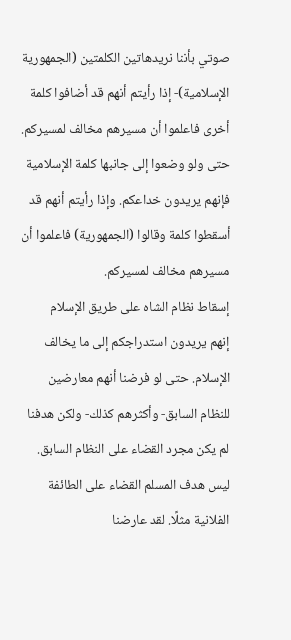صوتي بأننا نريدهاتين الكلمتين (الجمهورية الإسلامية)- إذا رأيتم أنهم قد أضافوا كلمة أخرى فاعلموا أن مسيرهم مخالف لمسيركم. حتى ولو وضعوا إلى جانبها كلمة الإسلامية فإنهم يريدون خداعكم. وإذا رأيتم أنهم قد أسقطوا كلمة وقالوا (الجمهورية) فاعلموا أن مسيرهم مخالف لمسيركم.
إسقاط نظام الشاه على طريق الإسلام
إنهم يريدون استدراجكم إلى ما يخالف الإسلام. حتى لو فرضنا أنهم معارضين للنظام السابق- وأكثرهم كذلك- ولكن هدفنا لم يكن مجرد القضاء على النظام السابق. ليس هدف المسلم القضاء على الطائفة الفلانية مثلًا. لقد عارضنا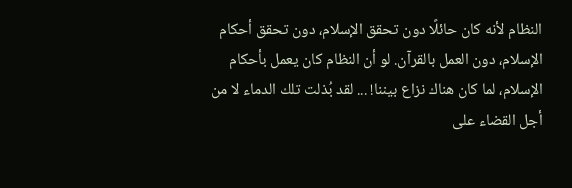النظام لأنه كان حائلًا دون تحقق الإسلام، دون تحقق أحكام الإسلام، دون العمل بالقرآن. لو أن النظام كان يعمل بأحكام الإسلام، لما كان هناك نزاع بيننا! ... لقد بُذلت تلك الدماء لا من أجل القضاء على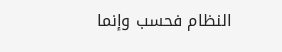النظام فحسب وإنما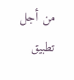من أجل تطبيق